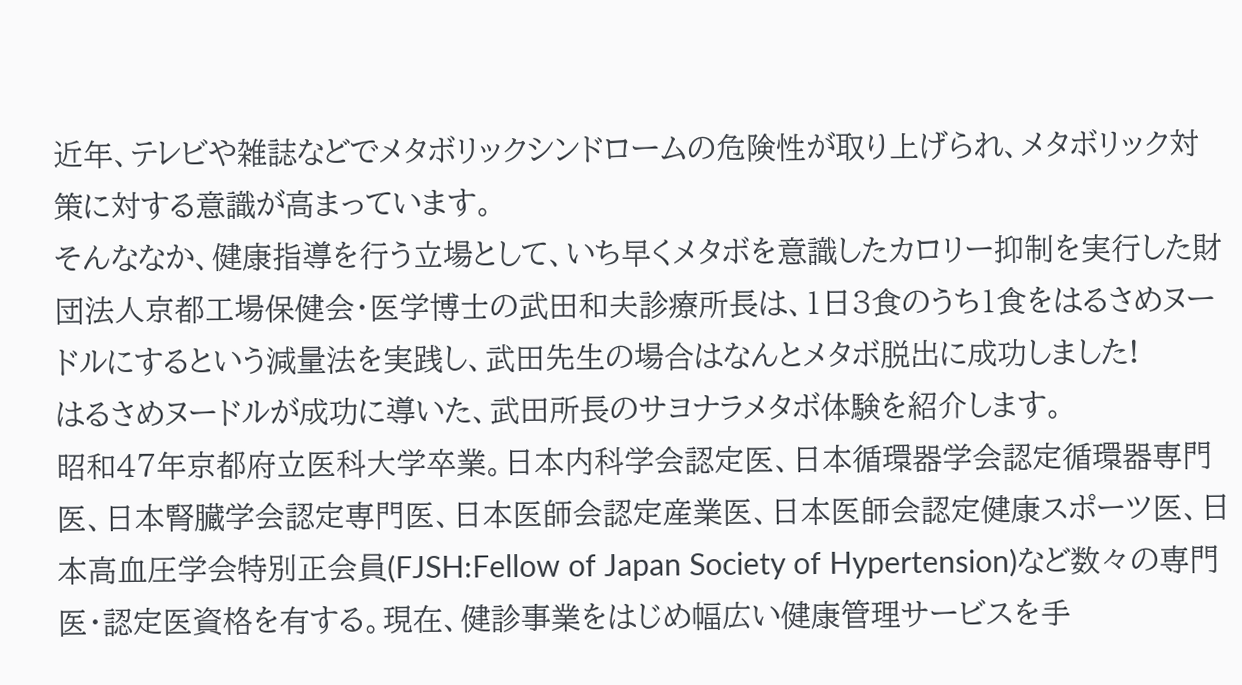近年、テレビや雑誌などでメタボリックシンドロームの危険性が取り上げられ、メタボリック対策に対する意識が高まっています。
そんななか、健康指導を行う立場として、いち早くメタボを意識したカロリー抑制を実行した財団法人京都工場保健会・医学博士の武田和夫診療所長は、1日3食のうち1食をはるさめヌードルにするという減量法を実践し、武田先生の場合はなんとメタボ脱出に成功しました!
はるさめヌードルが成功に導いた、武田所長のサヨナラメタボ体験を紹介します。
昭和47年京都府立医科大学卒業。日本内科学会認定医、日本循環器学会認定循環器専門医、日本腎臓学会認定専門医、日本医師会認定産業医、日本医師会認定健康スポーツ医、日本高血圧学会特別正会員(FJSH:Fellow of Japan Society of Hypertension)など数々の専門医・認定医資格を有する。現在、健診事業をはじめ幅広い健康管理サービスを手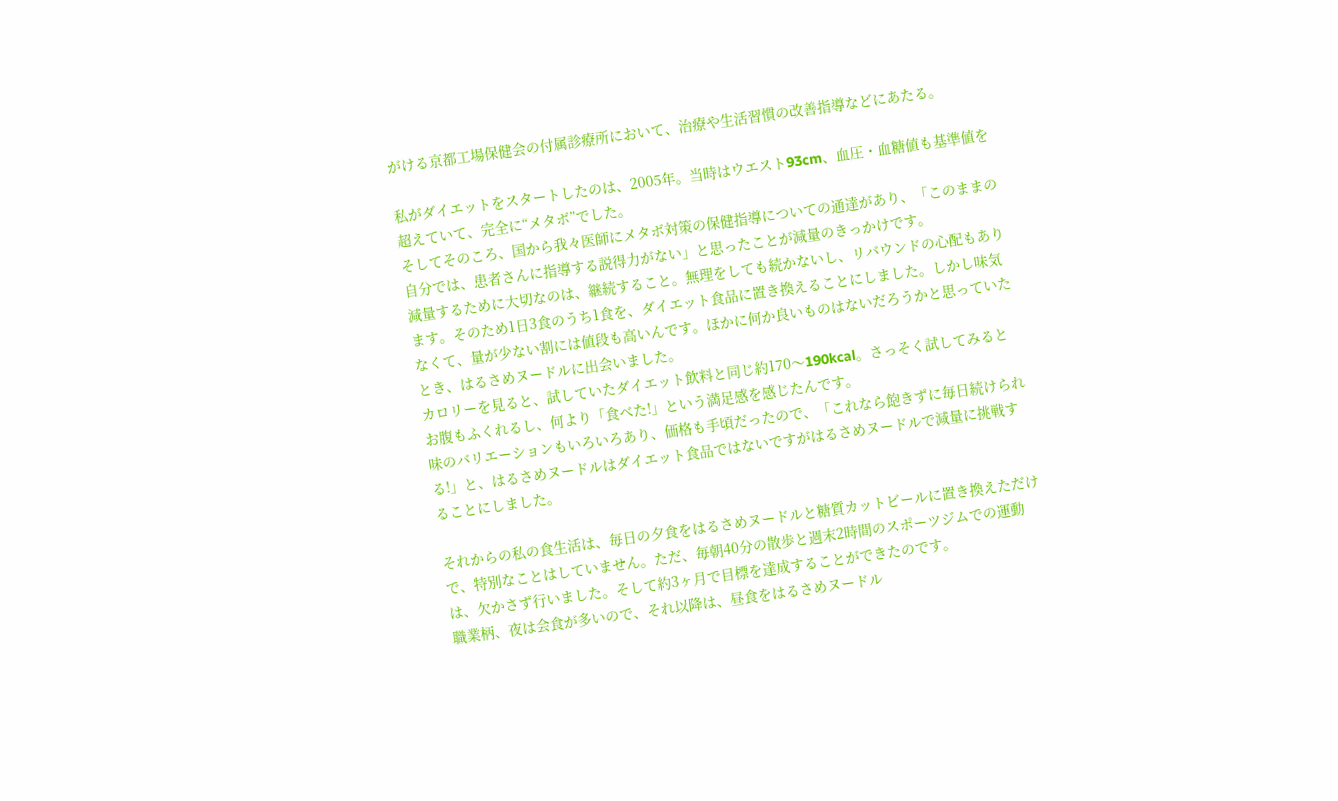がける京都工場保健会の付属診療所において、治療や生活習慣の改善指導などにあたる。

私がダイエットをスタートしたのは、2005年。当時はウエスト93cm、血圧・血糖値も基準値を超えていて、完全に“メタボ”でした。
そしてそのころ、国から我々医師にメタボ対策の保健指導についての通達があり、「このままの自分では、患者さんに指導する説得力がない」と思ったことが減量のきっかけです。
減量するために大切なのは、継続すること。無理をしても続かないし、リバウンドの心配もあります。そのため1日3食のうち1食を、ダイエット食品に置き換えることにしました。しかし味気なくて、量が少ない割には値段も高いんです。ほかに何か良いものはないだろうかと思っていたとき、はるさめヌードルに出会いました。
カロリーを見ると、試していたダイエット飲料と同じ約170〜190kcal。さっそく試してみるとお腹もふくれるし、何より「食べた!」という満足感を感じたんです。
味のバリエーションもいろいろあり、価格も手頃だったので、「これなら飽きずに毎日続けられる!」と、はるさめヌードルはダイエット食品ではないですがはるさめヌードルで減量に挑戦することにしました。

それからの私の食生活は、毎日の夕食をはるさめヌードルと糖質カットビールに置き換えただけで、特別なことはしていません。ただ、毎朝40分の散歩と週末2時間のスポーツジムでの運動は、欠かさず行いました。そして約3ヶ月で目標を達成することができたのです。
職業柄、夜は会食が多いので、それ以降は、昼食をはるさめヌードル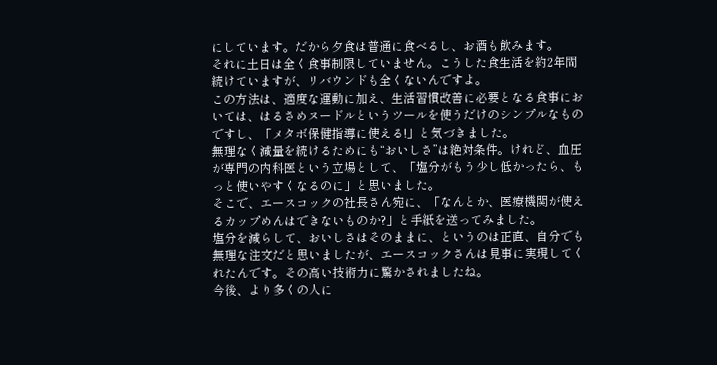にしています。だから夕食は普通に食べるし、お酒も飲みます。
それに土日は全く食事制限していません。こうした食生活を約2年間続けていますが、リバウンドも全くないんですよ。
この方法は、適度な運動に加え、生活習慣改善に必要となる食事においては、はるさめヌードルというツールを使うだけのシンプルなものですし、「メタボ保健指導に使える!」と気づきました。
無理なく減量を続けるためにも“おいしさ”は絶対条件。けれど、血圧が専門の内科医という立場として、「塩分がもう少し低かったら、もっと使いやすくなるのに」と思いました。
そこで、エースコックの社長さん宛に、「なんとか、医療機関が使えるカップめんはできないものか?」と手紙を送ってみました。
塩分を減らして、おいしさはそのままに、というのは正直、自分でも無理な注文だと思いましたが、エースコックさんは見事に実現してくれたんです。その高い技術力に驚かされましたね。
今後、より多くの人に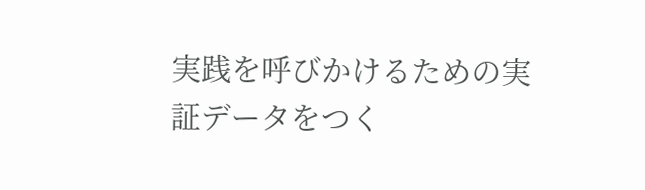実践を呼びかけるための実証データをつく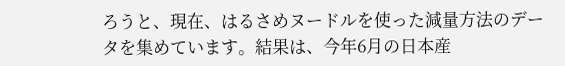ろうと、現在、はるさめヌードルを使った減量方法のデータを集めています。結果は、今年6月の日本産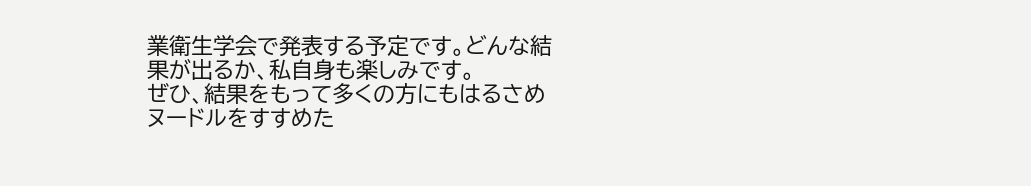業衛生学会で発表する予定です。どんな結果が出るか、私自身も楽しみです。
ぜひ、結果をもって多くの方にもはるさめヌードルをすすめた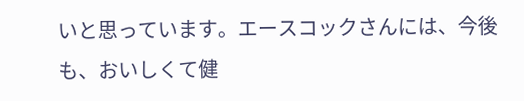いと思っています。エースコックさんには、今後も、おいしくて健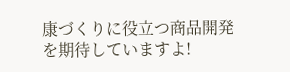康づくりに役立つ商品開発を期待していますよ!